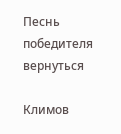Песнь победителя
вернуться

Климов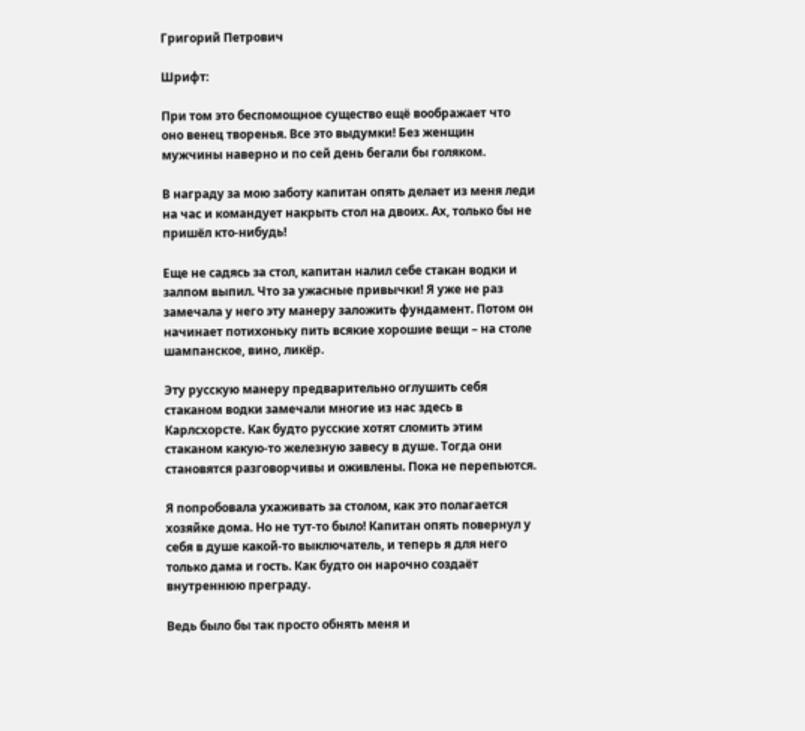Григорий Петрович

Шрифт:

При том это беспомощное существо ещё воображает что оно венец творенья. Все это выдумки! Без женщин мужчины наверно и по сей день бегали бы голяком.

В награду за мою заботу капитан опять делает из меня леди на час и командует накрыть стол на двоих. Ах, только бы не пришёл кто-нибудь!

Еще не садясь за стол, капитан налил себе стакан водки и залпом выпил. Что за ужасные привычки! Я уже не раз замечала у него эту манеру заложить фундамент. Потом он начинает потихоньку пить всякие хорошие вещи – на столе шампанское, вино, ликёр.

Эту русскую манеру предварительно оглушить себя стаканом водки замечали многие из нас здесь в Карлсхорсте. Как будто русские хотят сломить этим стаканом какую-то железную завесу в душе. Тогда они становятся разговорчивы и оживлены. Пока не перепьются.

Я попробовала ухаживать за столом, как это полагается хозяйке дома. Но не тут-то было! Капитан опять повернул у себя в душе какой-то выключатель, и теперь я для него только дама и гость. Как будто он нарочно создаёт внутреннюю преграду.

Ведь было бы так просто обнять меня и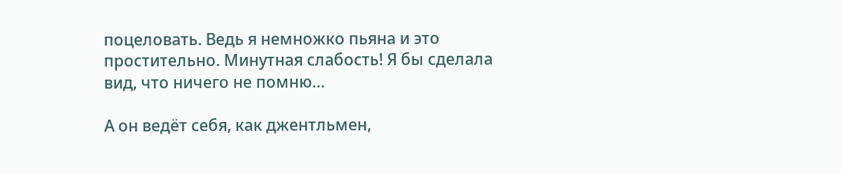поцеловать. Ведь я немножко пьяна и это простительно. Минутная слабость! Я бы сделала вид, что ничего не помню…

А он ведёт себя, как джентльмен,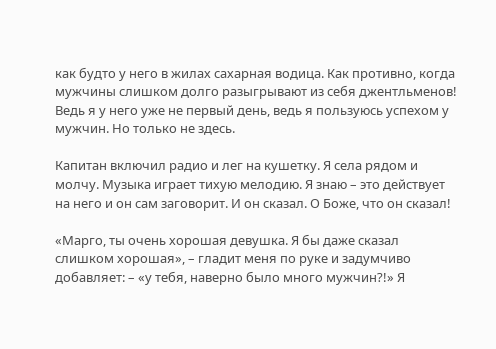как будто у него в жилах сахарная водица. Как противно, когда мужчины слишком долго разыгрывают из себя джентльменов! Ведь я у него уже не первый день, ведь я пользуюсь успехом у мужчин. Но только не здесь.

Капитан включил радио и лег на кушетку. Я села рядом и молчу. Музыка играет тихую мелодию. Я знаю – это действует на него и он сам заговорит. И он сказал. О Боже, что он сказал!

«Марго, ты очень хорошая девушка. Я бы даже сказал слишком хорошая», – гладит меня по руке и задумчиво добавляет: – «у тебя, наверно было много мужчин?!» Я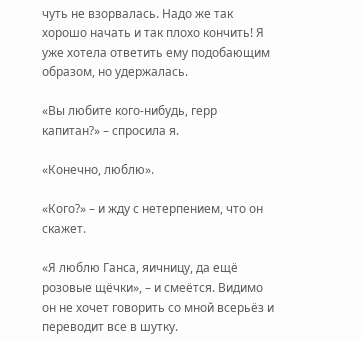чуть не взорвалась. Надо же так хорошо начать и так плохо кончить! Я уже хотела ответить ему подобающим образом, но удержалась.

«Вы любите кого-нибудь, герр капитан?» – спросила я.

«Конечно, люблю».

«Кого?» – и жду с нетерпением, что он скажет.

«Я люблю Ганса, яичницу, да ещё розовые щёчки», – и смеётся. Видимо он не хочет говорить со мной всерьёз и переводит все в шутку.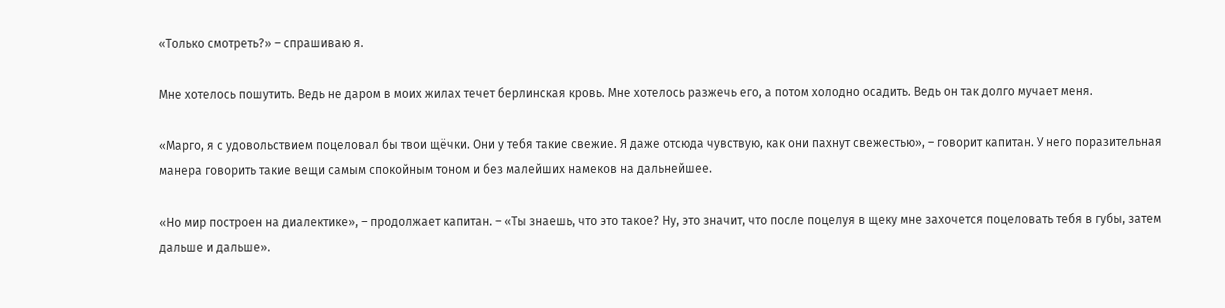«Только смотреть?» – спрашиваю я.

Мне хотелось пошутить. Ведь не даром в моих жилах течет берлинская кровь. Мне хотелось разжечь его, а потом холодно осадить. Ведь он так долго мучает меня.

«Марго, я с удовольствием поцеловал бы твои щёчки. Они у тебя такие свежие. Я даже отсюда чувствую, как они пахнут свежестью», – говорит капитан. У него поразительная манера говорить такие вещи самым спокойным тоном и без малейших намеков на дальнейшее.

«Но мир построен на диалектике», – продолжает капитан. – «Ты знаешь, что это такое? Ну, это значит, что после поцелуя в щеку мне захочется поцеловать тебя в губы, затем дальше и дальше».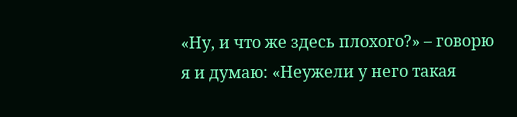«Ну, и что же здесь плохого?» – говорю я и думаю: «Неужели у него такая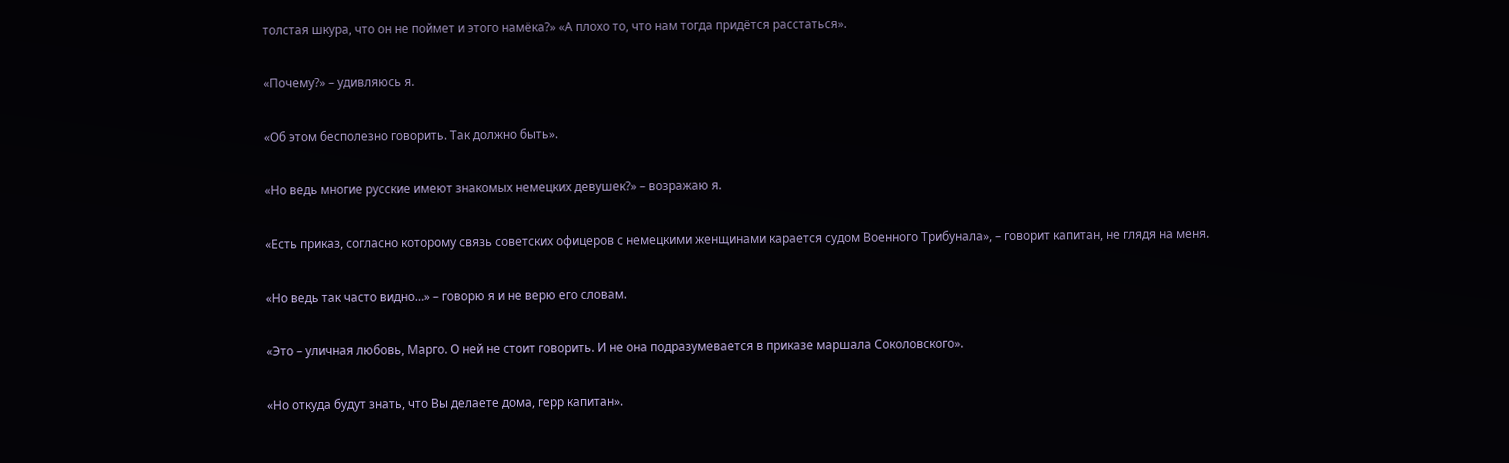толстая шкура, что он не поймет и этого намёка?» «А плохо то, что нам тогда придётся расстаться».

«Почему?» – удивляюсь я.

«Об этом бесполезно говорить. Так должно быть».

«Но ведь многие русские имеют знакомых немецких девушек?» – возражаю я.

«Есть приказ, согласно которому связь советских офицеров с немецкими женщинами карается судом Военного Трибунала», – говорит капитан, не глядя на меня.

«Но ведь так часто видно…» – говорю я и не верю его словам.

«Это – уличная любовь, Марго. О ней не стоит говорить. И не она подразумевается в приказе маршала Соколовского».

«Но откуда будут знать, что Вы делаете дома, герр капитан».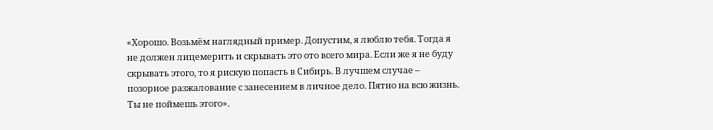«Хорошо. Возьмём наглядный пример. Допустим, я люблю тебя. Тогда я не должен лицемерить и скрывать это ото всего мира. Если же я не буду скрывать этого, то я рискую попасть в Сибирь. В лучшем случае – позорное разжалование с занесением в личное дело. Пятно на всю жизнь. Ты не поймешь этого».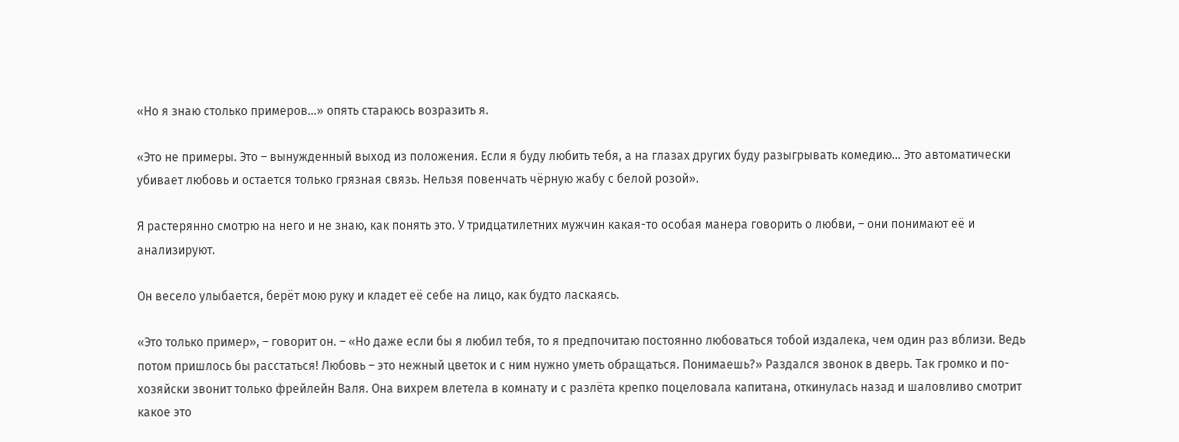«Но я знаю столько примеров…» опять стараюсь возразить я.

«Это не примеры. Это – вынужденный выход из положения. Если я буду любить тебя, а на глазах других буду разыгрывать комедию… Это автоматически убивает любовь и остается только грязная связь. Нельзя повенчать чёрную жабу с белой розой».

Я растерянно смотрю на него и не знаю, как понять это. У тридцатилетних мужчин какая-то особая манера говорить о любви, – они понимают её и анализируют.

Он весело улыбается, берёт мою руку и кладет её себе на лицо, как будто ласкаясь.

«Это только пример», – говорит он. – «Но даже если бы я любил тебя, то я предпочитаю постоянно любоваться тобой издалека, чем один раз вблизи. Ведь потом пришлось бы расстаться! Любовь – это нежный цветок и с ним нужно уметь обращаться. Понимаешь?» Раздался звонок в дверь. Так громко и по-хозяйски звонит только фрейлейн Валя. Она вихрем влетела в комнату и с разлёта крепко поцеловала капитана, откинулась назад и шаловливо смотрит какое это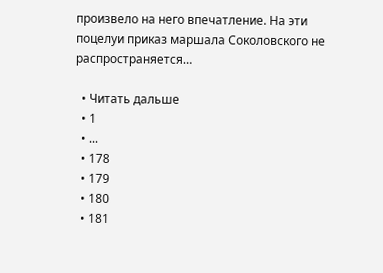произвело на него впечатление. На эти поцелуи приказ маршала Соколовского не распространяется…

  • Читать дальше
  • 1
  • ...
  • 178
  • 179
  • 180
  • 181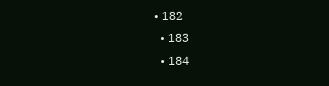• 182
  • 183
  • 184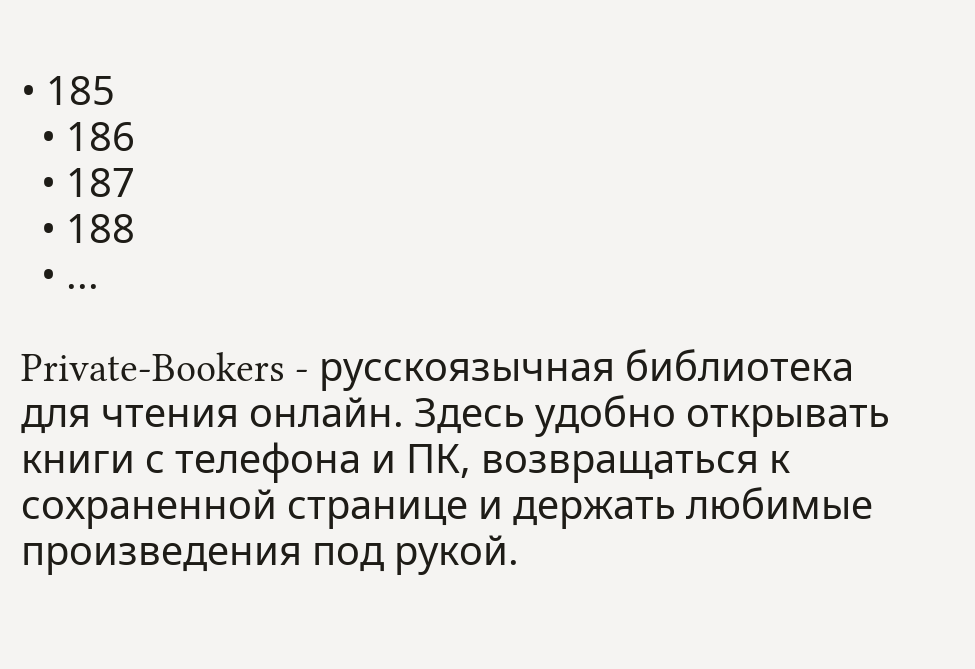• 185
  • 186
  • 187
  • 188
  • ...

Private-Bookers - русскоязычная библиотека для чтения онлайн. Здесь удобно открывать книги с телефона и ПК, возвращаться к сохраненной странице и держать любимые произведения под рукой.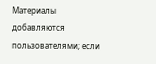Материалы добавляются пользователями; если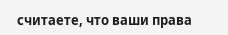считаете, что ваши права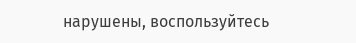нарушены, воспользуйтесь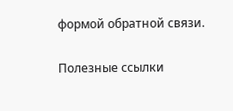формой обратной связи.

Полезные ссылки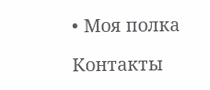• Моя полка

Контакты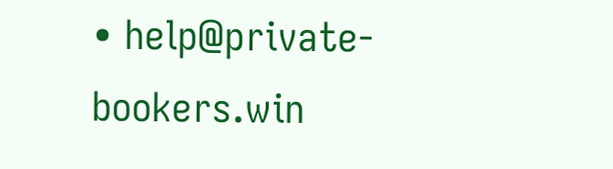• help@private-bookers.win